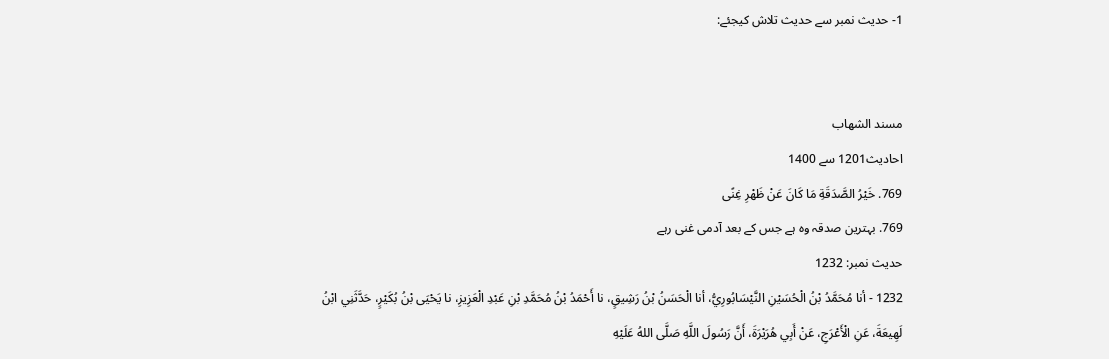1- حدیث نمبر سے حدیث تلاش کیجئے:


مسند الشهاب
احادیث1201 سے 1400
769. خَيْرُ الصَّدَقَةِ مَا كَانَ عَنْ ظَهْرِ غِنًى
769. بہترین صدقہ وہ ہے جس کے بعد آدمی غنی رہے
حدیث نمبر: 1232
1232 - أنا مُحَمَّدُ بْنُ الْحُسَيْنِ النَّيْسَابُورِيُّ، أنا الْحَسَنُ بْنُ رَشِيقٍ، نا أَحْمَدُ بْنُ مُحَمَّدِ بْنِ عَبْدِ الْعَزِيزِ، نا يَحْيَى بْنُ بُكَيْرٍ، حَدَّثَنِي ابْنُ لَهِيعَةَ، عَنِ الْأَعْرَجِ، عَنْ أَبِي هُرَيْرَةَ، أَنَّ رَسُولَ اللَّهِ صَلَّى اللهُ عَلَيْهِ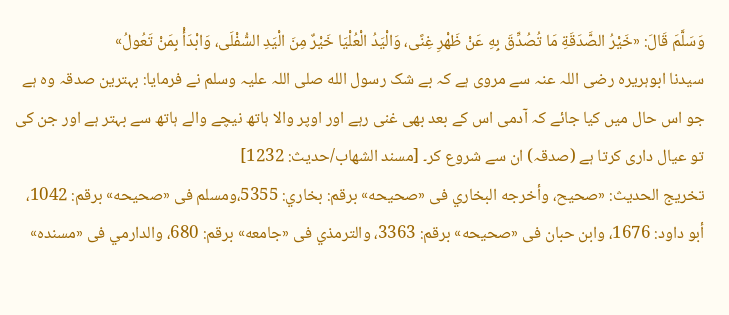وَسَلَّمَ قَالَ: «خَيْرُ الصَّدَقَةِ مَا تُصُدِّقَ بِهِ عَنْ ظَهْرِ غِنًى، وَالْيَدُ الْعُلْيَا خَيْرٌ مِنَ الْيَدِ السُّفْلَى، وَابْدَأْ بِمَنْ تَعُولُ»
سیدنا ابوہریرہ رضی اللہ عنہ سے مروی ہے کہ بے شک رسول الله صلی اللہ علیہ وسلم نے فرمایا: بہترین صدقہ وہ ہے جو اس حال میں کیا جائے کہ آدمی اس کے بعد بھی غنی رہے اور اوپر والا ہاتھ نیچے والے ہاتھ سے بہتر ہے اور جن کی تو عیال داری کرتا ہے (صدقہ) ان سے شروع کر۔ [مسند الشهاب/حدیث: 1232]
تخریج الحدیث: «صحيح، وأخرجه البخاري فى «صحيحه» برقم: بخاري: 5355،ومسلم فى «صحيحه» برقم: 1042، أبو داود: 1676، وابن حبان فى «صحيحه» برقم: 3363، والترمذي فى «جامعه» برقم: 680، والدارمي فى «مسنده»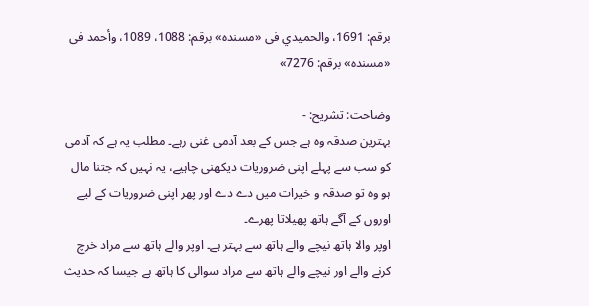برقم: 1691، والحميدي فى «مسنده» برقم: 1088، 1089، وأحمد فى «مسنده» برقم: 7276»

وضاحت: تشریح: -
بہترین صدقہ وہ ہے جس کے بعد آدمی غنی رہے۔ مطلب یہ ہے کہ آدمی کو سب سے پہلے اپنی ضروریات دیکھنی چاہیے، یہ نہیں کہ جتنا مال ہو وہ تو صدقہ و خیرات میں دے دے اور پھر اپنی ضروریات کے لیے اوروں کے آگے ہاتھ پھیلاتا پھرے۔
اوپر والا ہاتھ نیچے والے ہاتھ سے بہتر ہے۔ اوپر والے ہاتھ سے مراد خرچ کرنے والے اور نیچے والے ہاتھ سے مراد سوالی کا ہاتھ ہے جیسا کہ حدیث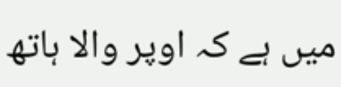میں ہے کہ اوپر والا ہاتھ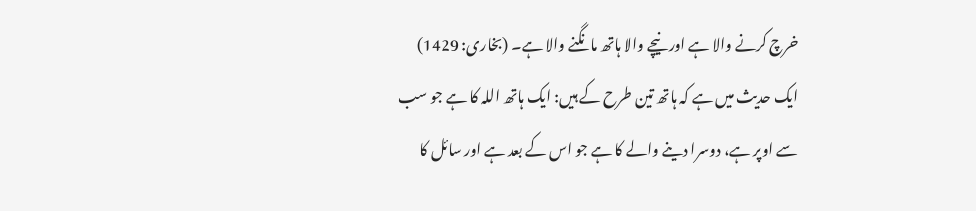خرچ کرنے والا ہے اور نیچے والا ہاتھ مانگنے والا ہے۔ (بخاری: 1429)
ایک حدیث میں ہے کہ ہاتھ تین طرح کے ہیں: ایک ہاتھ اللہ کا ہے جو سب سے اوپر ہے، دوسرا دینے والے کا ہے جو اس کے بعد ہے اور سائل کا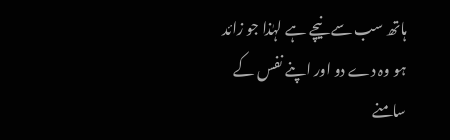ہاتھ سب سے نیچے ہے لہٰذا جو زائد ہو وہ دے دو اور اپنے نفس کے سامنے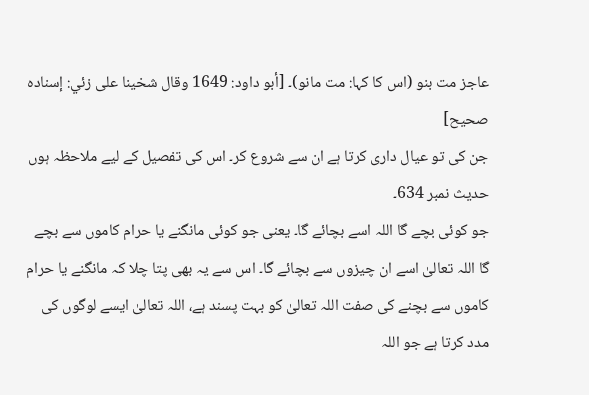عاجز مت بنو (اس کا کہا: مت مانو)۔ [أبو داود: 1649 وقال شخينا على زئي: إسناده صحيح]
جن کی تو عیال داری کرتا ہے ان سے شروع کر۔ اس کی تفصیل کے لیے ملاحظہ ہوں حدیث نمبر 634۔
جو کوئی بچے گا اللہ اسے بچائے گا۔ یعنی جو کوئی مانگنے یا حرام کاموں سے بچے گا اللہ تعالیٰ اسے ان چیزوں سے بچائے گا۔ اس سے یہ بھی پتا چلا کہ مانگنے یا حرام کاموں سے بچنے کی صفت اللہ تعالیٰ کو بہت پسند ہے، اللہ تعالیٰ ایسے لوگوں کی مدد کرتا ہے جو اللہ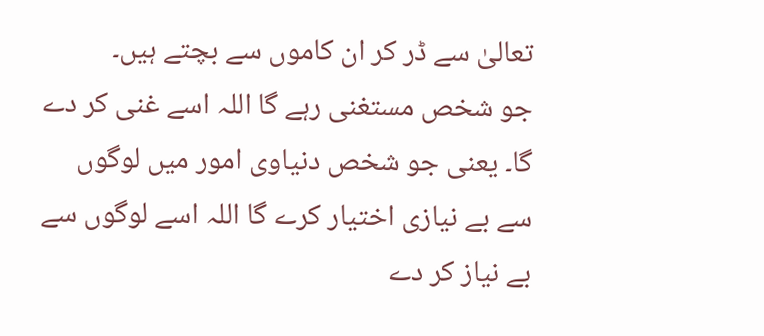تعالیٰ سے ڈر کر ان کاموں سے بچتے ہیں۔
جو شخص مستغنی رہے گا اللہ اسے غنی کر دے گا۔ یعنی جو شخص دنیاوی امور میں لوگوں سے بے نیازی اختیار کرے گا اللہ اسے لوگوں سے بے نیاز کر دے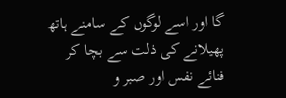گا اور اسے لوگوں کے سامنے ہاتھ پھیلانے کی ذلت سے بچا کر فنائے نفس اور صبر و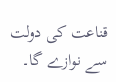قناعت کی دولت سے نوازے گا۔